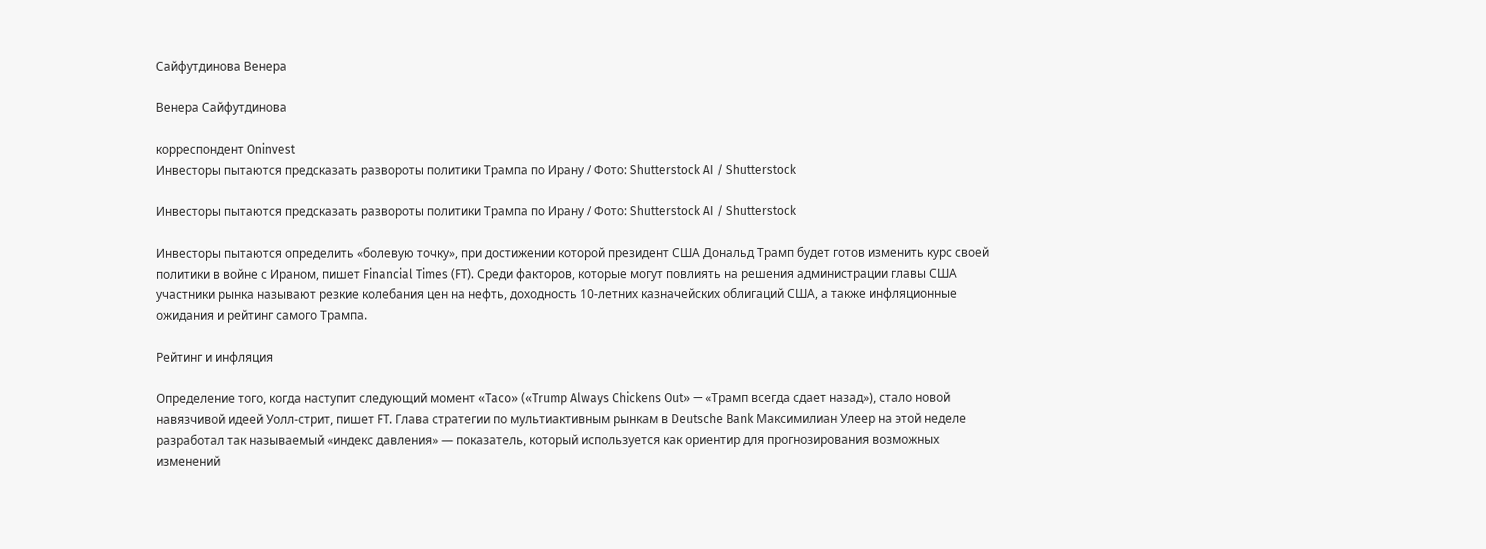Сайфутдинова Венера

Венера Сайфутдинова

корреспондент Oninvest
Инвесторы пытаются предсказать развороты политики Трампа по Ирану / Фото: Shutterstock AI / Shutterstock

Инвесторы пытаются предсказать развороты политики Трампа по Ирану / Фото: Shutterstock AI / Shutterstock

Инвесторы пытаются определить «болевую точку», при достижении которой президент США Дональд Трамп будет готов изменить курс своей политики в войне с Ираном, пишет Financial Times (FT). Среди факторов, которые могут повлиять на решения администрации главы США участники рынка называют резкие колебания цен на нефть, доходность 10-летних казначейских облигаций США, а также инфляционные ожидания и рейтинг самого Трампа.

Рейтинг и инфляция

Определение того, когда наступит следующий момент «Taco» («Trump Always Chickens Out» — «Трамп всегда сдает назад»), стало новой навязчивой идеей Уолл-стрит, пишет FT. Глава стратегии по мультиактивным рынкам в Deutsche Bank Максимилиан Улеер на этой неделе разработал так называемый «индекс давления» — показатель, который используется как ориентир для прогнозирования возможных изменений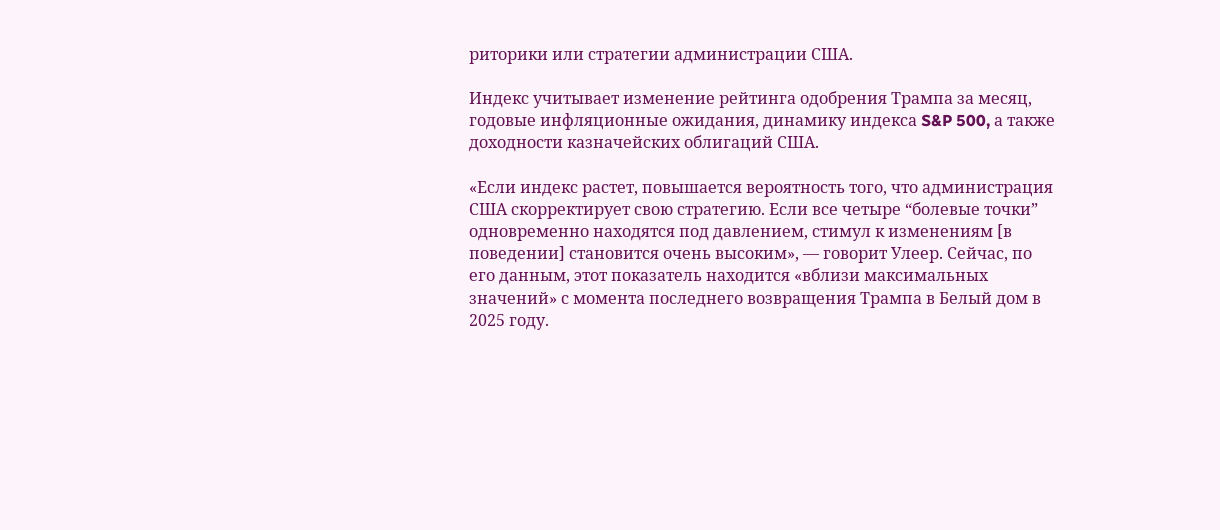риторики или стратегии администрации США.

Индекс учитывает изменение рейтинга одобрения Трампа за месяц, годовые инфляционные ожидания, динамику индекса S&P 500, а также доходности казначейских облигаций США.

«Если индекс растет, повышается вероятность того, что администрация США скорректирует свою стратегию. Если все четыре “болевые точки” одновременно находятся под давлением, стимул к изменениям [в поведении] становится очень высоким», — говорит Улеер. Сейчас, по его данным, этот показатель находится «вблизи максимальных значений» с момента последнего возвращения Трампа в Белый дом в 2025 году.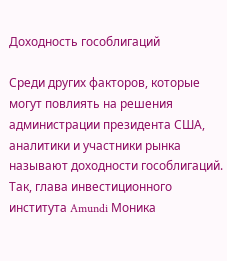Доходность гособлигаций

Среди других факторов, которые могут повлиять на решения администрации президента США, аналитики и участники рынка называют доходности гособлигаций. Так, глава инвестиционного института Amundi Моника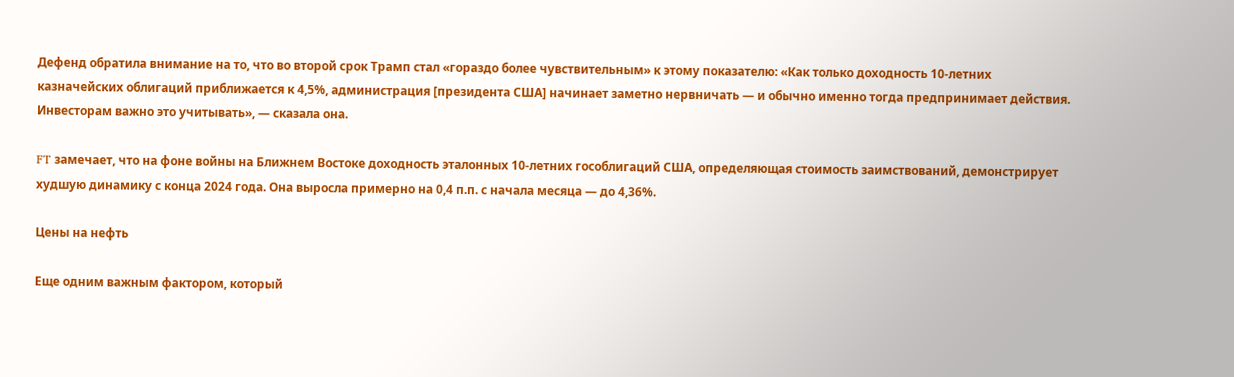Дефенд обратила внимание на то, что во второй срок Трамп стал «гораздо более чувствительным» к этому показателю: «Как только доходность 10-летних казначейских облигаций приближается к 4,5%, администрация [президента США] начинает заметно нервничать — и обычно именно тогда предпринимает действия. Инвесторам важно это учитывать», — сказала она.

FT замечает, что на фоне войны на Ближнем Востоке доходность эталонных 10-летних гособлигаций США, определяющая стоимость заимствований, демонстрирует худшую динамику с конца 2024 года. Она выросла примерно на 0,4 п.п. с начала месяца — до 4,36%.

Цены на нефть

Еще одним важным фактором, который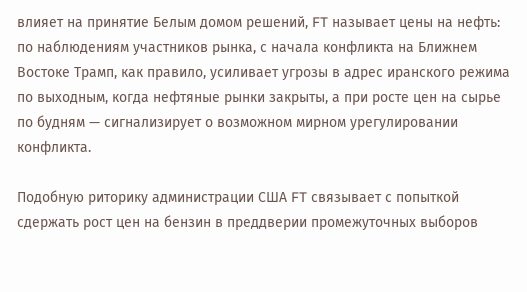влияет на принятие Белым домом решений, FT называет цены на нефть: по наблюдениям участников рынка, с начала конфликта на Ближнем Востоке Трамп, как правило, усиливает угрозы в адрес иранского режима по выходным, когда нефтяные рынки закрыты, а при росте цен на сырье по будням — сигнализирует о возможном мирном урегулировании конфликта.

Подобную риторику администрации США FT связывает с попыткой сдержать рост цен на бензин в преддверии промежуточных выборов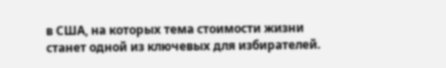в США, на которых тема стоимости жизни станет одной из ключевых для избирателей.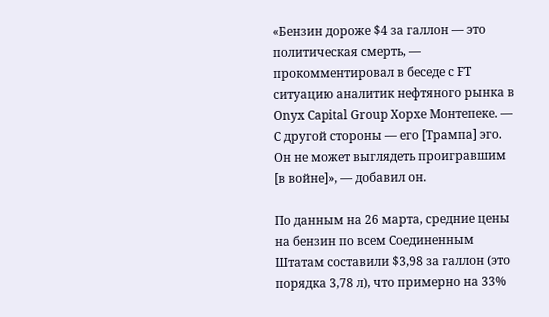«Бензин дороже $4 за галлон — это политическая смерть, — прокомментировал в беседе с FT ситуацию аналитик нефтяного рынка в Onyx Capital Group Хорхе Монтепеке. — С другой стороны — его [Трампа] эго. Он не может выглядеть проигравшим [в войне]», — добавил он.

По данным на 26 марта, средние цены на бензин по всем Соединенным Штатам составили $3,98 за галлон (это порядка 3,78 л), что примерно на 33%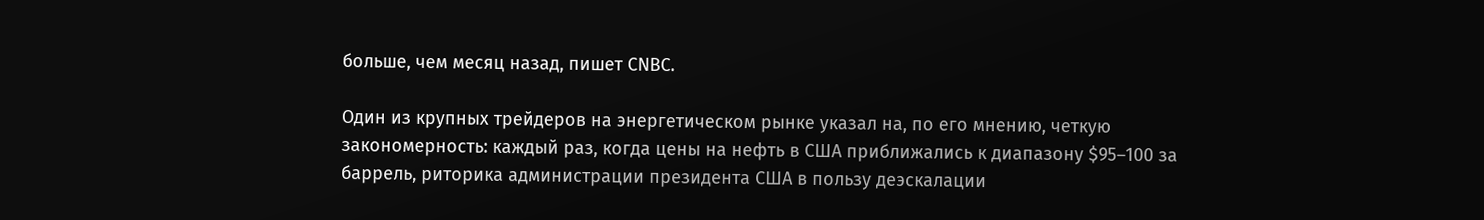больше, чем месяц назад, пишет CNBC.

Один из крупных трейдеров на энергетическом рынке указал на, по его мнению, четкую закономерность: каждый раз, когда цены на нефть в США приближались к диапазону $95–100 за баррель, риторика администрации президента США в пользу деэскалации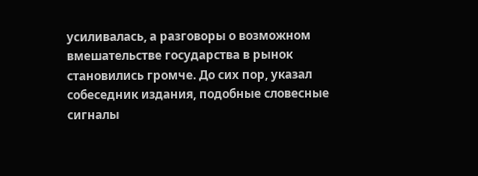усиливалась, а разговоры о возможном вмешательстве государства в рынок становились громче. До сих пор, указал собеседник издания, подобные словесные сигналы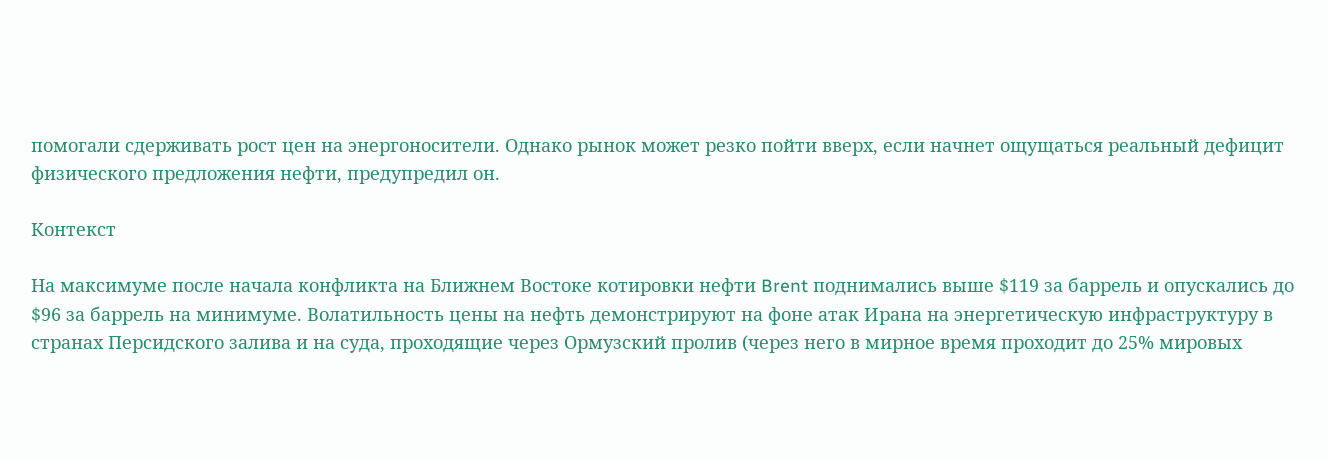помогали сдерживать рост цен на энергоносители. Однако рынок может резко пойти вверх, если начнет ощущаться реальный дефицит физического предложения нефти, предупредил он.

Контекст

На максимуме после начала конфликта на Ближнем Востоке котировки нефти Brent поднимались выше $119 за баррель и опускались до $96 за баррель на минимуме. Волатильность цены на нефть демонстрируют на фоне атак Ирана на энергетическую инфраструктуру в странах Персидского залива и на суда, проходящие через Ормузский пролив (через него в мирное время проходит до 25% мировых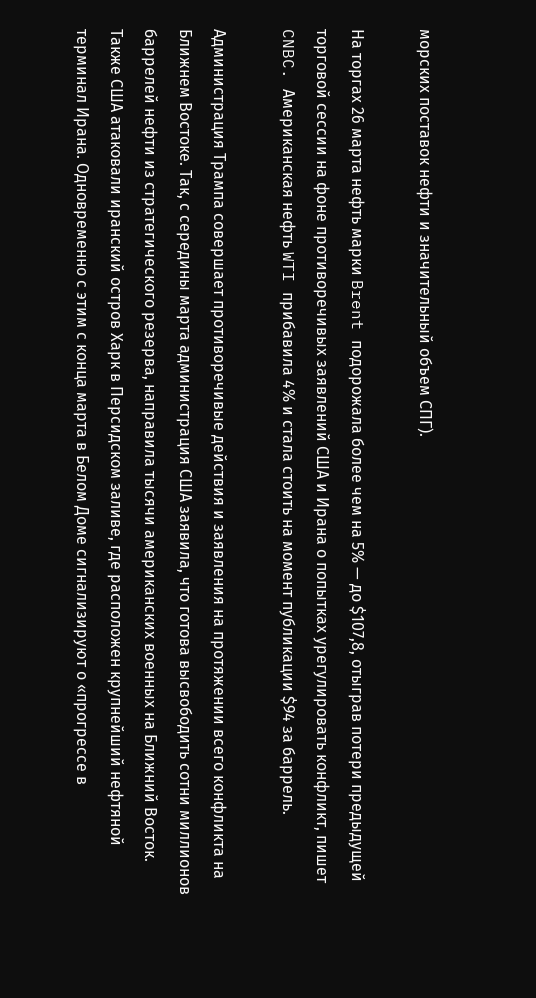морских поставок нефти и значительный объем СПГ).

На торгах 26 марта нефть марки Brent подорожала более чем на 5% — до $107,8, отыграв потери предыдущей торговой сессии на фоне противоречивых заявлений США и Ирана о попытках урегулировать конфликт, пишет CNBC. Американская нефть WTI прибавила 4% и стала стоить на момент публикации $94 за баррель.

Администрация Трампа совершает противоречивые действия и заявления на протяжении всего конфликта на Ближнем Востоке. Так, с середины марта администрация США заявила, что готова высвободить сотни миллионов баррелей нефти из стратегического резерва, направила тысячи американских военных на Ближний Восток. Также США атаковали иранский остров Харк в Персидском заливе, где расположен крупнейший нефтяной терминал Ирана. Одновременно с этим с конца марта в Белом Доме сигнализируют о «прогрессе в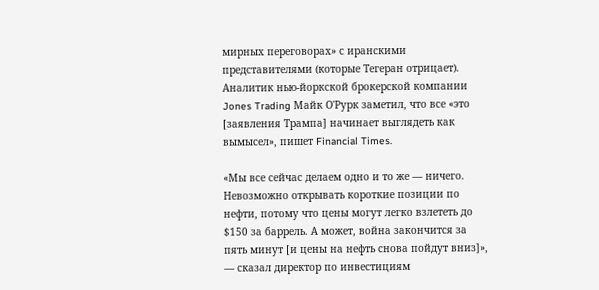мирных переговорах» с иранскими представителями (которые Тегеран отрицает). Аналитик нью-йоркской брокерской компании Jones Trading Майк О'Рурк заметил, что все «это [заявления Трампа] начинает выглядеть как вымысел», пишет Financial Times.

«Мы все сейчас делаем одно и то же — ничего. Невозможно открывать короткие позиции по нефти, потому что цены могут легко взлететь до $150 за баррель. А может, война закончится за пять минут [и цены на нефть снова пойдут вниз]», — сказал директор по инвестициям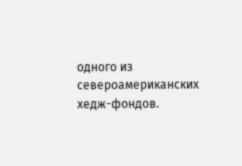одного из североамериканских хедж-фондов.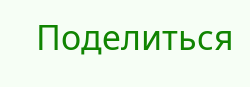Поделиться